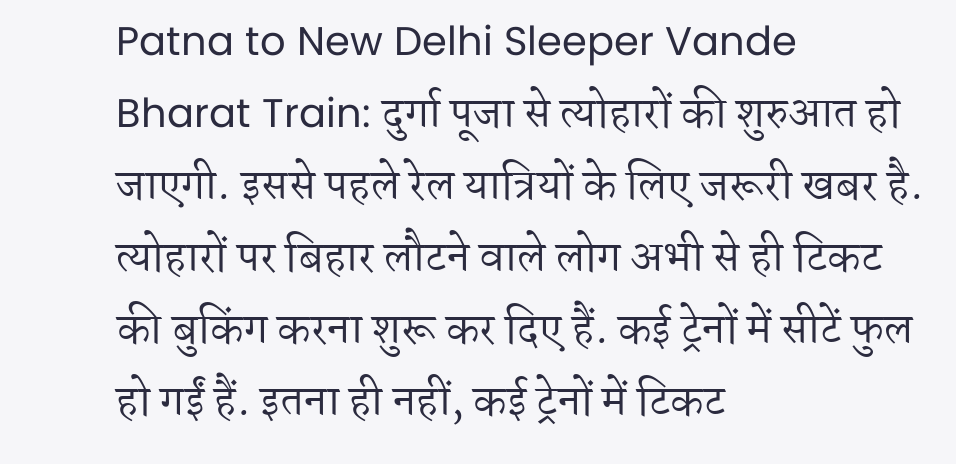Patna to New Delhi Sleeper Vande Bharat Train: दुर्गा पूजा से त्योहारों की शुरुआत हो जाएगी. इससे पहले रेल यात्रियों के लिए जरूरी खबर है. त्योहारों पर बिहार लौटने वाले लोग अभी से ही टिकट की बुकिंग करना शुरू कर दिए हैं. कई ट्रेनों में सीटें फुल हो गईं हैं. इतना ही नहीं, कई ट्रेनों में टिकट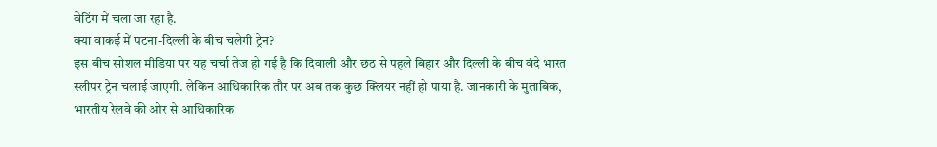वेटिंग में चला जा रहा है.
क्या वाकई में पटना-दिल्ली के बीच चलेगी ट्रेन?
इस बीच सोशल मीडिया पर यह चर्चा तेज हो गई है कि दिवाली और छठ से पहले बिहार और दिल्ली के बीच वंदे भारत स्लीपर ट्रेन चलाई जाएगी. लेकिन आधिकारिक तौर पर अब तक कुछ क्लियर नहीं हो पाया है. जानकारी के मुताबिक, भारतीय रेलवे की ओर से आधिकारिक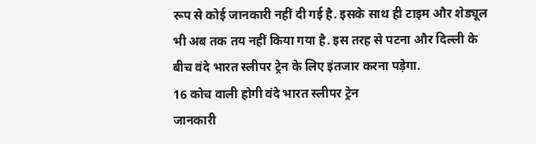रूप से कोई जानकारी नहीं दी गई है. इसके साथ ही टाइम और शेड्यूल भी अब तक तय नहीं किया गया है. इस तरह से पटना और दिल्ली के बीच वंदे भारत स्लीपर ट्रेन के लिए इंतजार करना पड़ेगा.
16 कोच वाली होगी वंदे भारत स्लीपर ट्रेन
जानकारी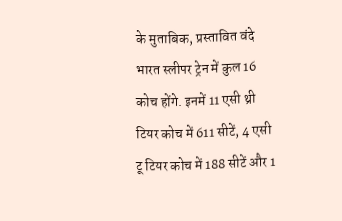के मुताबिक, प्रस्तावित वंदे भारत स्लीपर ट्रेन में कुल 16 कोच होंगे. इनमें 11 एसी थ्री टियर कोच में 611 सीटें, 4 एसी टू टियर कोच में 188 सीटें और 1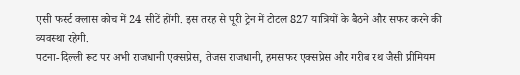एसी फर्स्ट क्लास कोच में 24 सीटें होंगी. इस तरह से पूरी ट्रेन में टोटल 827 यात्रियों के बैठने और सफर करने की व्यवस्था रहेगी.
पटना-दिल्ली रूट पर अभी राजधानी एक्सप्रेस, तेजस राजधानी, हमसफर एक्सप्रेस और गरीब रथ जैसी प्रीमियम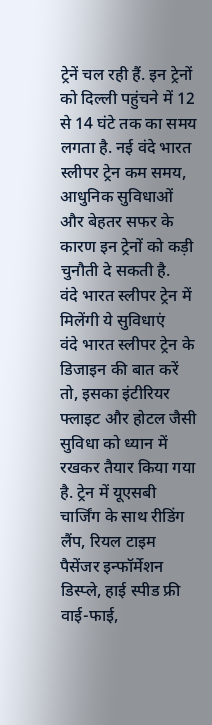ट्रेनें चल रही हैं. इन ट्रेनों को दिल्ली पहुंचने में 12 से 14 घंटे तक का समय लगता है. नई वंदे भारत स्लीपर ट्रेन कम समय, आधुनिक सुविधाओं और बेहतर सफर के कारण इन ट्रेनों को कड़ी चुनौती दे सकती है.
वंदे भारत स्लीपर ट्रेन में मिलेंगी ये सुविधाएं
वंदे भारत स्लीपर ट्रेन के डिजाइन की बात करें तो, इसका इंटीरियर फ्लाइट और होटल जैसी सुविधा को ध्यान में रखकर तैयार किया गया है. ट्रेन में यूएसबी चार्जिंग के साथ रीडिंग लैंप, रियल टाइम पैसेंजर इन्फॉर्मेशन डिस्प्ले, हाई स्पीड फ्री वाई-फाई,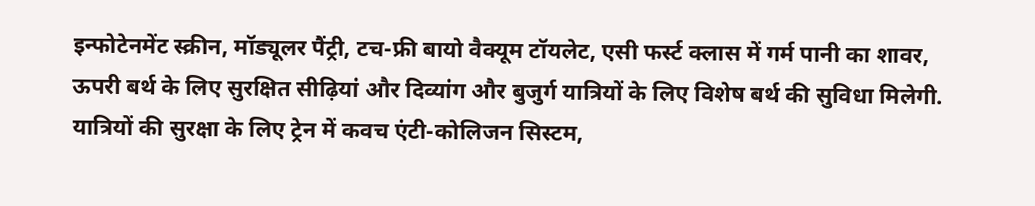इन्फोटेनमेंट स्क्रीन, मॉड्यूलर पैंट्री, टच-फ्री बायो वैक्यूम टॉयलेट, एसी फर्स्ट क्लास में गर्म पानी का शावर, ऊपरी बर्थ के लिए सुरक्षित सीढ़ियां और दिव्यांग और बुजुर्ग यात्रियों के लिए विशेष बर्थ की सुविधा मिलेगी.
यात्रियों की सुरक्षा के लिए ट्रेन में कवच एंटी-कोलिजन सिस्टम,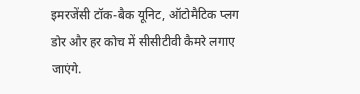इमरजेंसी टॉक-बैक यूनिट, ऑटोमैटिक प्लग डोर और हर कोच में सीसीटीवी कैमरे लगाए जाएंगे.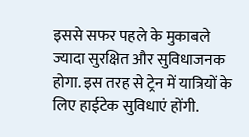इससे सफर पहले के मुकाबले ज्यादा सुरक्षित और सुविधाजनक होगा. इस तरह से ट्रेन में यात्रियों के लिए हाईटेक सुविधाएं होंगी.